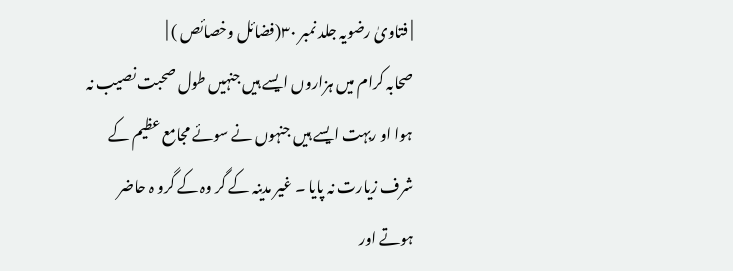| فتاویٰ رضویہ جلد نمبر ۳۰(فضائل وخصائص ) |
صحابہ کرام میں ہزاروں ایسے ہیں جنہیں طول صحبت نصیب نہ ہوا او ربہت ایسے ہیں جنہوں نے سوئے مجامع عظیم کے شرف زیارت نہ پایا ۔ غیر مدینہ کے گر وہ کے گرو ہ حاضر ہوتے اور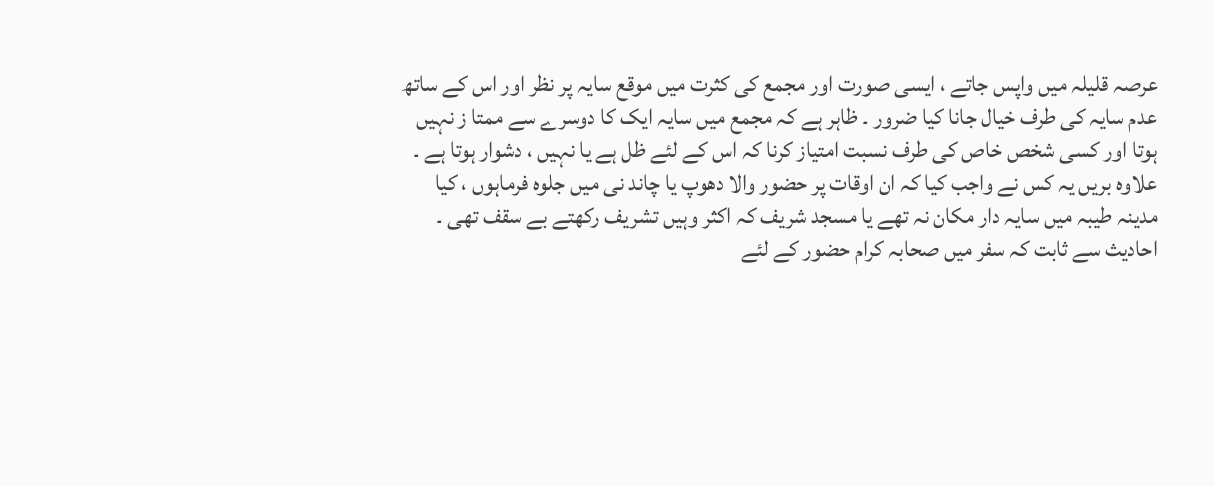عرصہ قلیلہ میں واپس جاتے ، ایسی صورت اور مجمع کی کثرت میں موقع سایہ پر نظر اور اس کے ساتھ عدم سایہ کی طرف خیال جانا کیا ضرور ۔ ظاہر ہے کہ مجمع میں سایہ ایک کا دوسرے سے ممتا ز نہیں ہوتا اور کسی شخص خاص کی طرف نسبت امتیاز کرنا کہ اس کے لئے ظل ہے یا نہیں ، دشوار ہوتا ہے ۔ علاوہ بریں یہ کس نے واجب کیا کہ ان اوقات پر حضور والا دھوپ یا چاند نی میں جلوہ فرماہوں ، کیا مدینہ طیبہ میں سایہ دار مکان نہ تھے یا مسجد شریف کہ اکثر وہیں تشریف رکھتے بے سقف تھی ۔
احادیث سے ثابت کہ سفر میں صحابہ کرام حضور کے لئے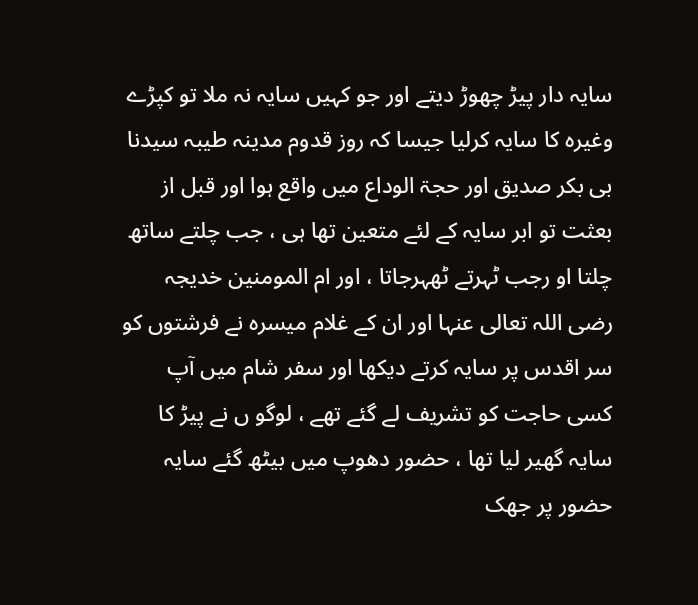سایہ دار پیڑ چھوڑ دیتے اور جو کہیں سایہ نہ ملا تو کپڑے وغیرہ کا سایہ کرلیا جیسا کہ روز قدوم مدینہ طیبہ سیدنا بی بکر صدیق اور حجۃ الوداع میں واقع ہوا اور قبل از بعثت تو ابر سایہ کے لئے متعین تھا ہی ، جب چلتے ساتھ چلتا او رجب ٹہرتے ٹھہرجاتا ، اور ام المومنین خدیجہ رضی اللہ تعالی عنہا اور ان کے غلام میسرہ نے فرشتوں کو سر اقدس پر سایہ کرتے دیکھا اور سفر شام میں آپ کسی حاجت کو تشریف لے گئے تھے ، لوگو ں نے پیڑ کا سایہ گھیر لیا تھا ، حضور دھوپ میں بیٹھ گئے سایہ حضور پر جھک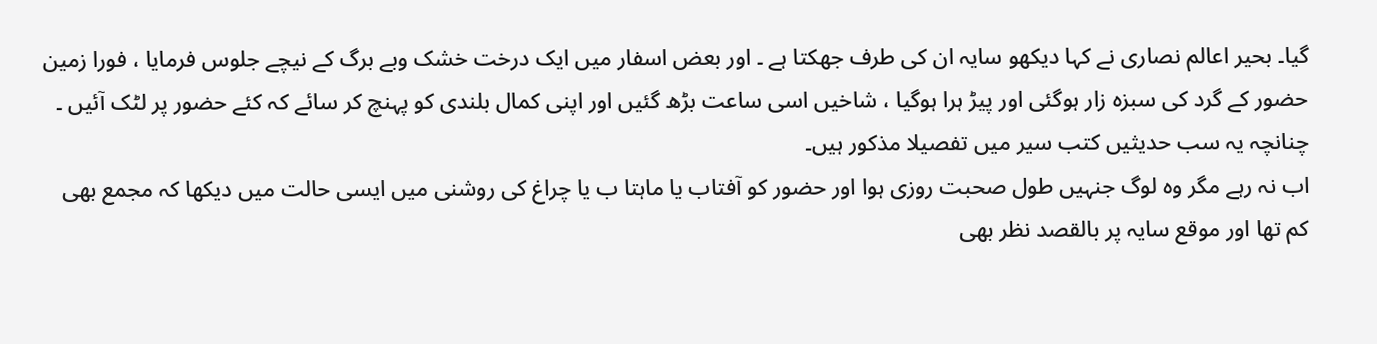گیا۔ بحیر اعالم نصاری نے کہا دیکھو سایہ ان کی طرف جھکتا ہے ۔ اور بعض اسفار میں ایک درخت خشک وبے برگ کے نیچے جلوس فرمایا ، فورا زمین حضور کے گرد کی سبزہ زار ہوگئی اور پیڑ ہرا ہوگیا ، شاخیں اسی ساعت بڑھ گئیں اور اپنی کمال بلندی کو پہنچ کر سائے کہ کئے حضور پر لٹک آئیں ۔ چنانچہ یہ سب حدیثیں کتب سیر میں تفصیلا مذکور ہیں۔
اب نہ رہے مگر وہ لوگ جنہیں طول صحبت روزی ہوا اور حضور کو آفتاب یا ماہتا ب یا چراغ کی روشنی میں ایسی حالت میں دیکھا کہ مجمع بھی کم تھا اور موقع سایہ پر بالقصد نظر بھی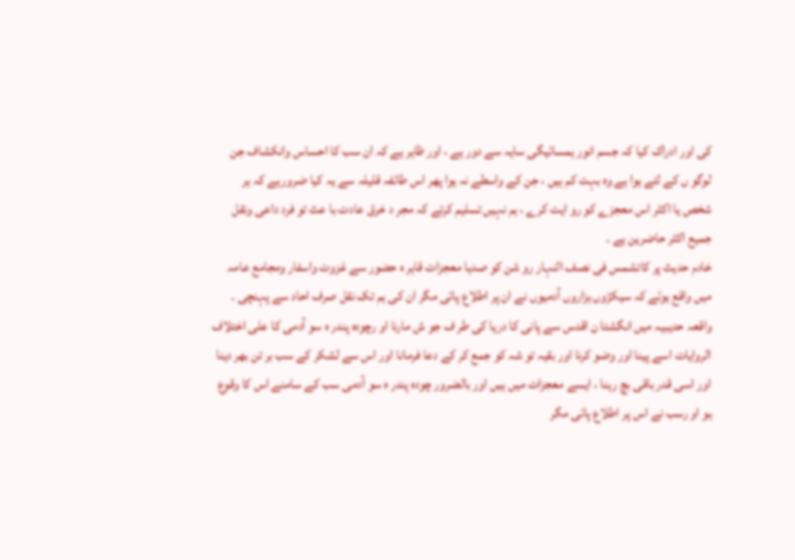کی اور ادراک کیا کہ جسم انور ہمسائیگی سایہ سے دور ہے ، اور ظاہر ہے کہ ان سب کا احساس وانکشاف جن لوگو ں کے لئے ہوا ہے وہ بہت کم ہیں ، جن کے واسطے نہ ہوا پھر اس طائفہ قلیلہ سے یہ کیا ضرورہے کہ ہر شخص یا اکثر اس معجزے کو رو ایت کرے ، ہم نہیں تسلیم کرتے کہ مجر د خرق عادت با عث تو فرد داعی ونقل جمیع اکثر حاضرین ہے ۔
خادم حدیث پر کاتشمس فی نصف النہار رو شن کو صدہا معجزات قاہر ہ حضور سے غزوت واسفار ومجامع عامہ میں واقع ہوئے کہ سیکڑوں ہزاروں آدمیوں نے ان پر اطلاع پائی مگر ان کی ہم تک نقل صرف احاد سے پہنچی ۔ واقعہ حدیبیہ میں انگشتا ن اقدس سے پانی کا دریا کی طر ف جو ش مارنا او رچودہ پندر ہ سو آدمی کا علی اختلاف الروایات اسے پینا اور وضو کرنا اور بقیہ تو شہ کو جمع کر کے دعا فرمانا اور اس سے لشکر کے سب بر تن بھر دینا اور اسی قدر باقی بچ رہنا ، ایسے معجزات میں ہیں اور بالضرور چودہ پندر ہ سو آدمی سب کے سامنے اس کا وقوع ہو او رسب نے اس پر اطلاع پائی مگر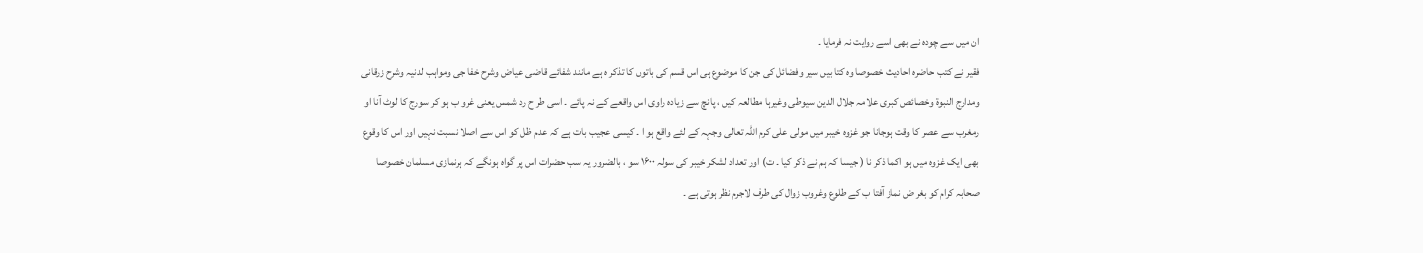ان میں سے چودہ نے بھی اسے روایت نہ فرمایا ۔
فقیر نے کتب حاضرہ احادیث خصوصا وہ کتا بیں سیر وفضائل کی جن کا موضوع ہی اس قسم کی باتوں کا تذکر ہ ہے مانند شفائے قاضی عیاض وشرح خفا جی ومواہب لدنیہ وشرح زرقانی ومدارج النبوۃ وخصائص کبری علامہ جلال الدین سیوطی وغیرہا مطالعہ کیں ، پانچ سے زیادہ راوی اس واقعے کے نہ پائے ۔ اسی طر ح رد شمس یعنی غرو ب ہو کر سورج کا لوٹ آنا او رمغرب سے عصر کا وقت ہوجانا جو غزوہ خیبر میں مولی علی کرم اللہ تعالی وجہہ کے لئے واقع ہو ا ۔ کیسی عجیب بات ہے کہ عدم ظل کو اس سے اصلا نسبت نہیں اور اس کا وقوع بھی ایک غزوہ میں ہو اکما ذکر نا ( جیسا کہ ہم نے ذکر کیا ۔ ت) اور تعداد لشکر خیبر کی سولہ ۱۶۰۰ سو ، بالضرور یہ سب حضرات اس پر گواہ ہونگے کہ ہرنمازی مسلمان خصوصا صحابہ کرام کو بغر ض نماز آفتا ب کے طلوع وغروب زوال کی طرف لاجرم نظر ہوتی ہے ۔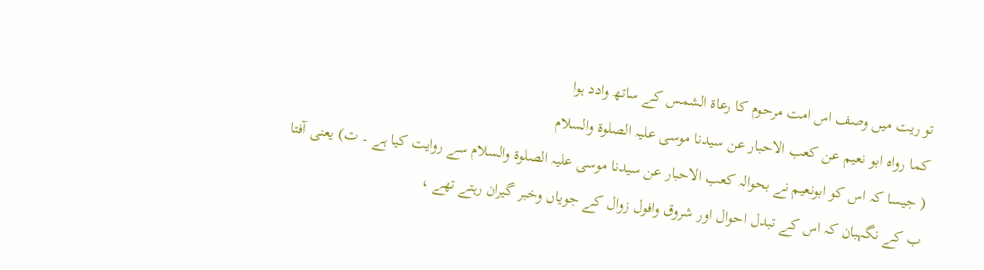تو ریت میں وصف اس امت مرحوم کا رعاۃ الشمس کے ساتھ وادد ہوا
کما رواہ ابو نعیم عن کعب الاحبار عن سیدنا موسی علیہ الصلوۃ والسلام
( جیسا کہ اس کو ابونعیم نے بحوالہ کعب الاحبار عن سیدنا موسی علیہ الصلوۃ والسلام سے روایت کیا ہے ۔ ت) یعنی آفتا ب کے نگہبان کہ اس کے تبدل احوال اور شروق وافول زوال کے جویاں وخبر گیران رہتے تھے ،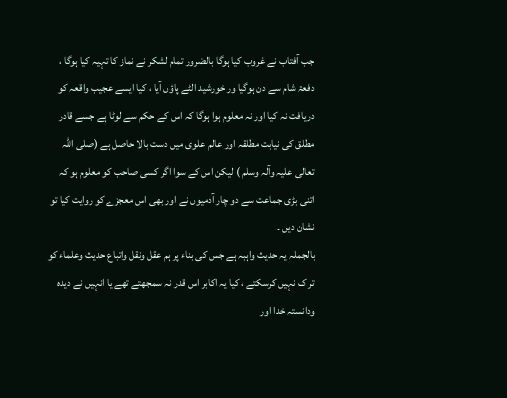جب آفتاب نے غروب کیا ہوگا بالضرور تمام لشکر نے نماز کا تہیہ کیا ہوگا ، دفعۃ شام سے دن ہوگیا ور خورشید الٹے پاؤں آیا ، کیا ایسے عجیب واقعہ کو دریافت نہ کیا اور نہ معلوم ہوا ہوگا کہ اس کے حکم سے لوٹا ہے جسے قادر مطلق کی نیابت مطلقہ اور عالم علوی میں دست بالا حاصل ہے (صلی اللہ تعالی علیہ وآلہ وسلم ) لیکن اس کے سوا اگر کسی صاحب کو معلوم ہو کہ اتنی بڑی جماعت سے دو چار آدمیوں نے اور بھی اس معجزے کو روایت کیا تو نشان دیں ۔
بالجملہ یہ حدیث واہبہ ہے جس کی بناء پر ہم عقل ونقل واتباع حدیث وعلماء کو تر ک نہیں کرسکتے ، کیا یہ اکابر اس قدر نہ سمجھتے تھے یا انہیں نے دیدہ ودانستہ خدا اور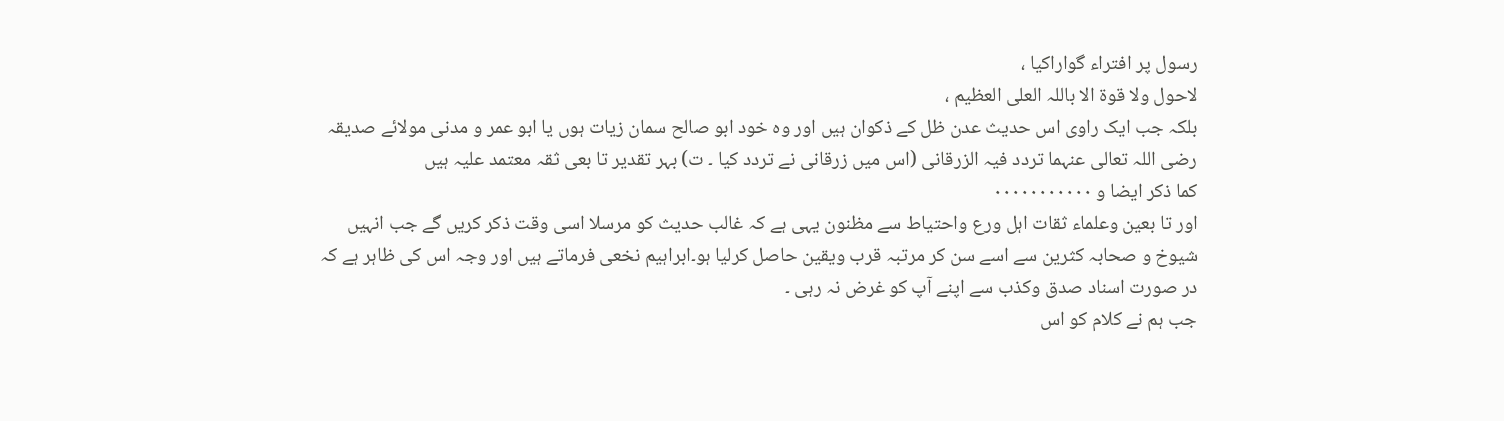رسول پر افتراء گواراکیا ،
لاحول ولا قوۃ الا باللہ العلی العظیم ،
بلکہ جب ایک راوی اس حدیث عدن ظل کے ذکوان ہیں اور وہ خود ابو صالح سمان زیات ہوں یا ابو عمر و مدنی مولائے صدیقہ رضی اللہ تعالی عنہما تردد فیہ الزرقانی (اس میں زرقانی نے تردد کیا ۔ ت) بہر تقدیر تا بعی ثقہ معتمد علیہ ہیں
کما ذکر ایضا و ۰۰۰۰۰۰۰۰۰۰۰
اور تا بعین وعلماء ثقات اہل ورع واحتیاط سے مظنون یہی ہے کہ غالب حدیث کو مرسلا اسی وقت ذکر کریں گے جب انہیں شیوخ و صحابہ کثرین سے اسے سن کر مرتبہ قرب ویقین حاصل کرلیا ہو۔ابراہیم نخعی فرماتے ہیں اور وجہ اس کی ظاہر ہے کہ در صورت اسناد صدق وکذب سے اپنے آپ کو غرض نہ رہی ۔
جب ہم نے کلام کو اس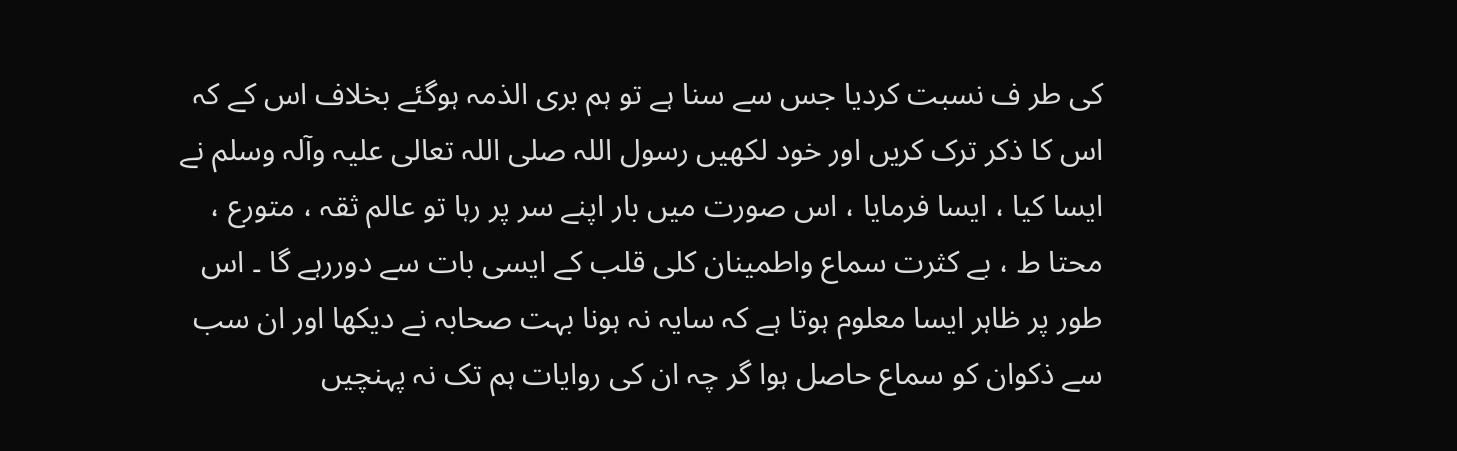کی طر ف نسبت کردیا جس سے سنا ہے تو ہم بری الذمہ ہوگئے بخلاف اس کے کہ اس کا ذکر ترک کریں اور خود لکھیں رسول اللہ صلی اللہ تعالی علیہ وآلہ وسلم نے ایسا کیا ، ایسا فرمایا ، اس صورت میں بار اپنے سر پر رہا تو عالم ثقہ ، متورع ، محتا ط ، بے کثرت سماع واطمینان کلی قلب کے ایسی بات سے دوررہے گا ۔ اس طور پر ظاہر ایسا معلوم ہوتا ہے کہ سایہ نہ ہونا بہت صحابہ نے دیکھا اور ان سب سے ذکوان کو سماع حاصل ہوا گر چہ ان کی روایات ہم تک نہ پہنچیں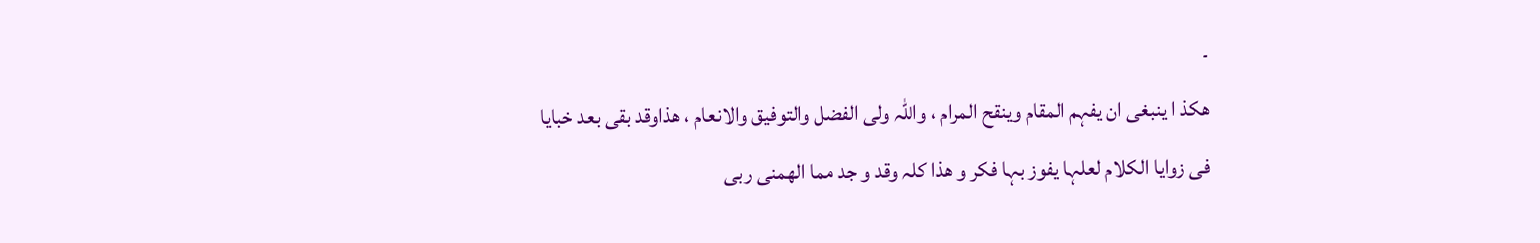۔
ھکذ ا ینبغی ان یفہم المقام وینقح المرام ، واللہ ولی الفضل والتوفیق والانعام ، ھذاوقد بقی بعد خبایا فی زوایا الکلام لعلہا یفوز بہا فکر و ھذا کلہ وقد و جد مما الھمنی ربی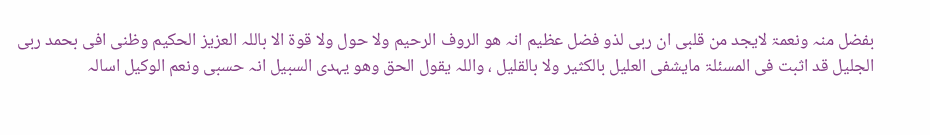بفضل منہ ونعمۃ لایجد من قلبی ان ربی لذو فضل عظیم انہ ھو الروف الرحیم ولا حول ولا قوۃ الا باللہ العزیز الحکیم وظنی افی بحمد ربی الجلیل قد اثبت فی المسئلۃ مایشفی العلیل بالکثیر ولا بالقلیل ، واللہ یقول الحق وھو یہدی السبیل انہ حسبی ونعم الوکیل اسالہ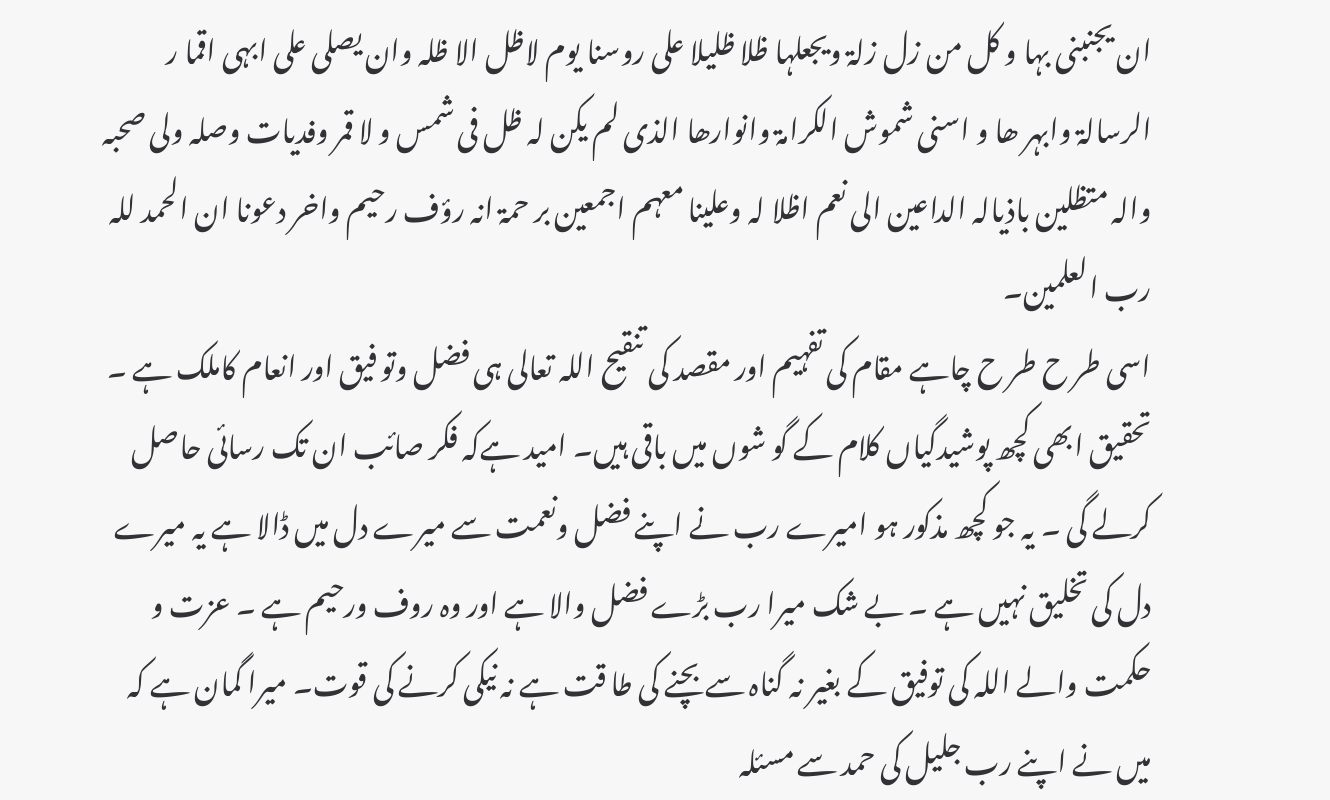ان یجنبنی بہا و کل من زل زلۃ ویجعلہا ظلا ظلیلا علی روسنا یوم لاظل الا ظلہ وان یصلی علی ابہی اقما ر الرسالۃ وابہر ھا و اسنی شموش الکرامۃ وانوارھا الذی لم یکن لہ ظل فی شمس و لا قمر وفدیات وصلہ ولی صحبہ والہ متظلین باذیالہ الداعین الی نعم اظلا لہ وعلینا معہم اجمعین بر حمۃ انہ رؤف رحیم واخر دعونا ان الحمد للہ رب العلمین۔
اسی طر ح طر ح چاہے مقام کی تفہیم اور مقصد کی تنقیح اللہ تعالی ہی فضل وتو فیق اور انعام کاملک ہے ۔ تحقیق ابھی کچھ پوشیدگیاں کلام کے گو شوں میں باقی ہیں۔ امید ہےکہ فکر صائب ان تک رسائی حاصل کرلے گی ۔ یہ جو کچھ مذکور ہو امیرے رب نے اپنے فضل ونعمت سے میرے دل میں ڈالا ہے یہ میرے دل کی تخلیق نہیں ہے ۔ بے شک میرا رب بڑے فضل والا ہے اور وہ روف ورحیم ہے ۔ عزت و حکمت والے اللہ کی توفیق کے بغیر نہ گناہ سے بچنے کی طا قت ہے نہ نیکی کرنے کی قوت۔ میرا گمان ہے کہ میں نے اپنے رب جلیل کی حمد سے مسئلہ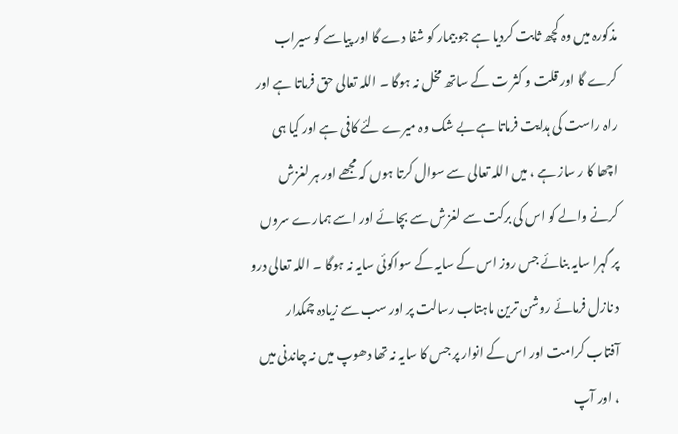مذکورہ میں وہ کچھ ثابت کردیا ہے جو بیمار کو شفا دے گا اور پیاسے کو سیراب کرے گا اور قلت و کثر ت کے ساتھ مخل نہ ہوگا ۔ اللہ تعالی حق فرماتا ہے اور راہ راست کی ہدایت فرماتا ہے بے شک وہ میرے لئے کافی ہے اور کیا ہی اچھا کا ر ساز ہے ، میں اللہ تعالی سے سوال کرتا ہوں کہ مجھے اور ہر لغزش کرنے والے کو اس کی برکت سے لغزش سے بچائے اور اسے ہمارے سروں پر گہرا سایہ بنائے جس روز اس کے سایہ کے سواکوئی سایہ نہ ہوگا ۔ اللہ تعالی درو د نازل فرمائے روشن ترین ماہتاب رسالت پر اور سب سے زیادہ چمکدار آفتاب کرامت اور اس کے انوار پر جس کا سایہ نہ تھا دھوپ میں نہ چاندنی میں ، اور آپ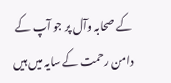کے صحابہ وآل پر جو آپ کے دامن رحمت کے سایہ میں ہیں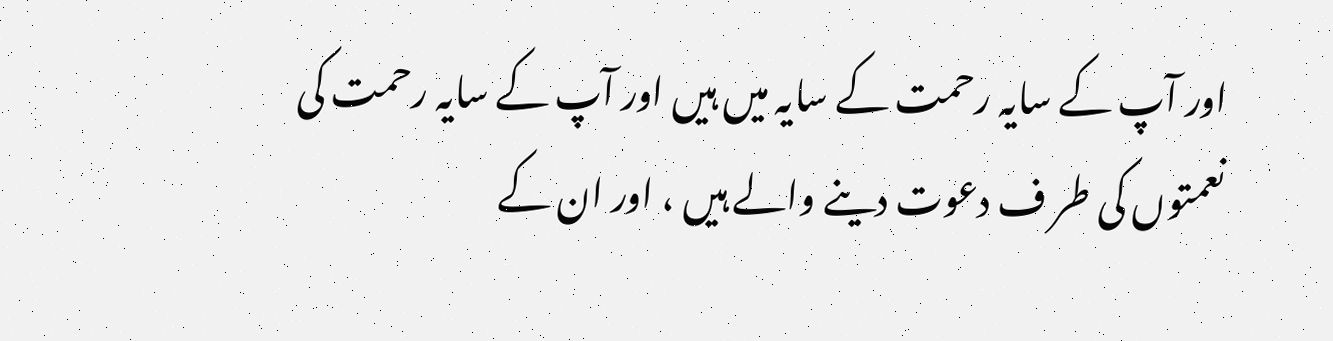اور آپ کے سایہ رحمت کے سایہ میں ہیں اور آپ کے سایہ رحمت کی نعمتوں کی طر ف دعوت دینے والے ہیں ، اور ان کے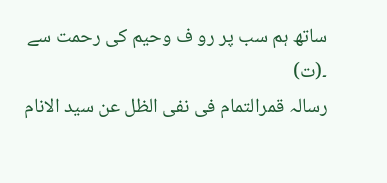ساتھ ہم سب پر رو ف وحیم کی رحمت سے ۔(ت)
رسالہ قمرالتمام فی نفی الظل عن سید الانام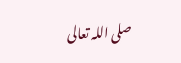صلی اللہ تعالی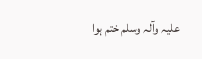علیہ وآلہ وسلم ختم ہوا